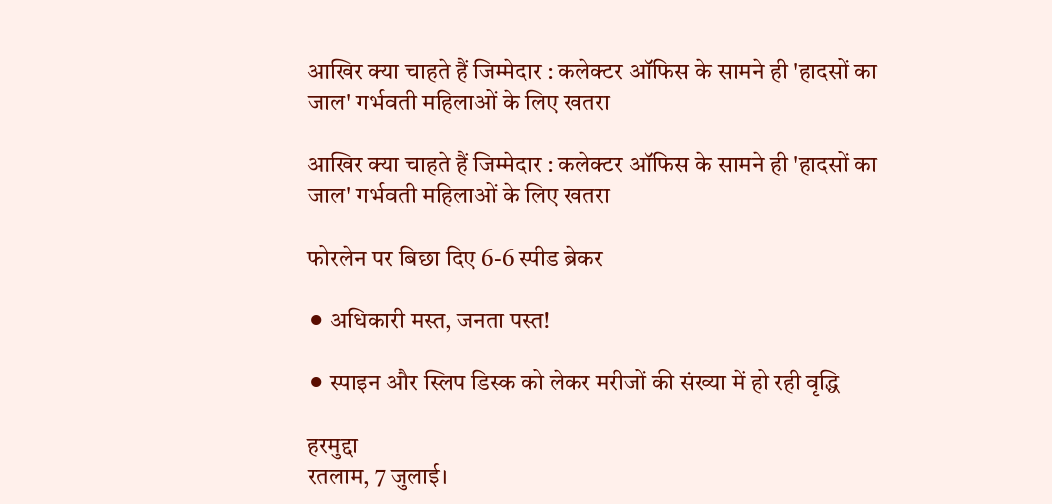आखिर क्या चाहते हैं जिम्मेदार : कलेक्टर ऑफिस के सामने ही 'हादसों का जाल' गर्भवती महिलाओं के लिए खतरा

आखिर क्या चाहते हैं जिम्मेदार : कलेक्टर ऑफिस के सामने ही 'हादसों का जाल' गर्भवती महिलाओं के लिए खतरा

फोरलेन पर बिछा दिए 6-6 स्पीड ब्रेकर

⚫ अधिकारी मस्त, जनता पस्त!

⚫ स्पाइन और स्लिप डिस्क को लेकर मरीजों की संख्या में हो रही वृद्धि

हरमुद्दा
रतलाम, 7 जुलाई।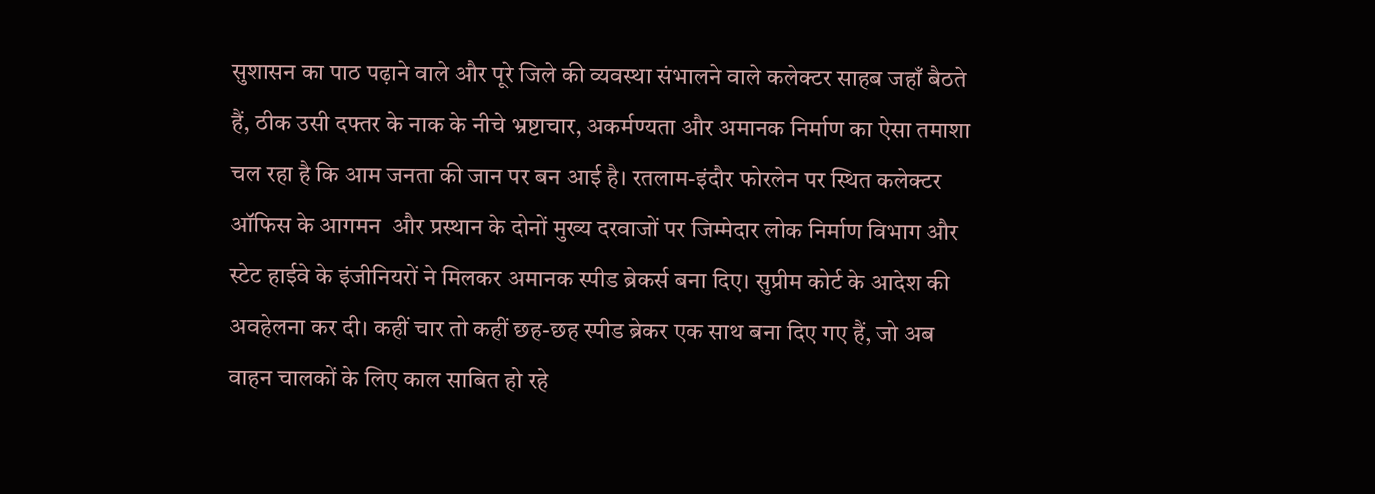सुशासन का पाठ पढ़ाने वाले और पूरे जिले की व्यवस्था संभालने वाले कलेक्टर साहब जहाँ बैठते हैं, ठीक उसी दफ्तर के नाक के नीचे भ्रष्टाचार, अकर्मण्यता और अमानक निर्माण का ऐसा तमाशा चल रहा है कि आम जनता की जान पर बन आई है। रतलाम-इंदौर फोरलेन पर स्थित कलेक्टर ऑफिस के आगमन  और प्रस्थान के दोनों मुख्य दरवाजों पर जिम्मेदार लोक निर्माण विभाग और स्टेट हाईवे के इंजीनियरों ने मिलकर अमानक स्पीड ब्रेकर्स बना दिए। सुप्रीम कोर्ट के आदेश की अवहेलना कर दी। कहीं चार तो कहीं छह-छह स्पीड ब्रेकर एक साथ बना दिए गए हैं, जो अब वाहन चालकों के लिए काल साबित हो रहे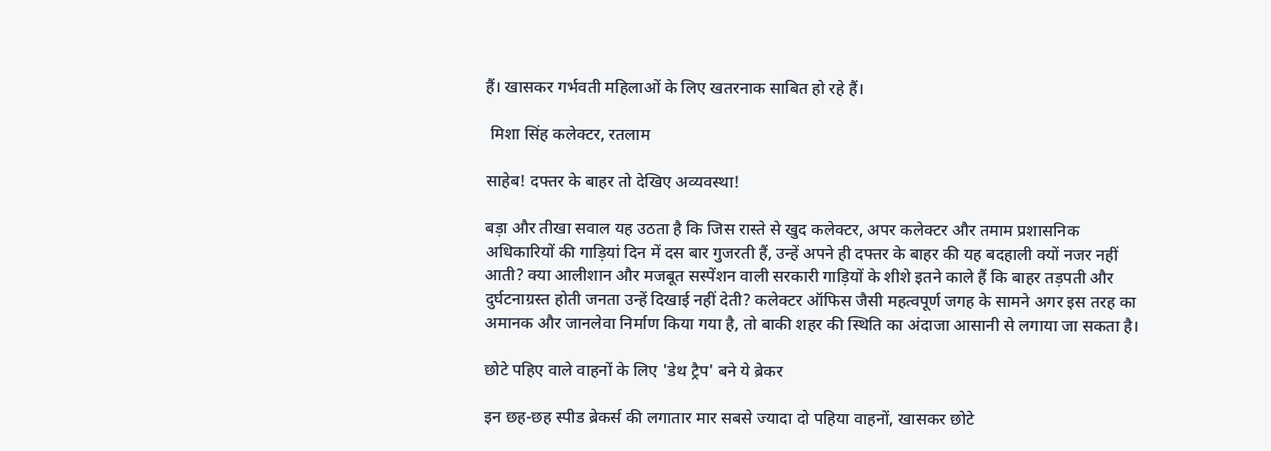हैं। खासकर गर्भवती महिलाओं के लिए खतरनाक साबित हो रहे हैं।

 मिशा सिंह कलेक्टर, रतलाम

साहेब! दफ्तर के बाहर तो देखिए अव्यवस्था!

बड़ा और तीखा सवाल यह उठता है कि जिस रास्ते से खुद कलेक्टर, अपर कलेक्टर और तमाम प्रशासनिक अधिकारियों की गाड़ियां दिन में दस बार गुजरती हैं, उन्हें अपने ही दफ्तर के बाहर की यह बदहाली क्यों नजर नहीं आती? क्या आलीशान और मजबूत सस्पेंशन वाली सरकारी गाड़ियों के शीशे इतने काले हैं कि बाहर तड़पती और दुर्घटनाग्रस्त होती जनता उन्हें दिखाई नहीं देती? कलेक्टर ऑफिस जैसी महत्वपूर्ण जगह के सामने अगर इस तरह का अमानक और जानलेवा निर्माण किया गया है, तो बाकी शहर की स्थिति का अंदाजा आसानी से लगाया जा सकता है।

छोटे पहिए वाले वाहनों के लिए 'डेथ ट्रैप' बने ये ब्रेकर

इन छह-छह स्पीड ब्रेकर्स की लगातार मार सबसे ज्यादा दो पहिया वाहनों, खासकर छोटे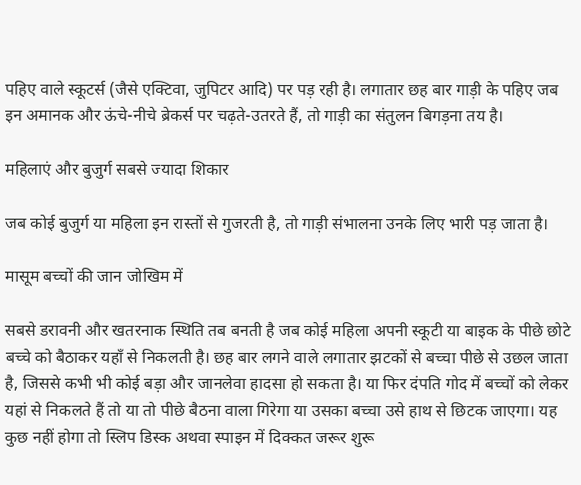पहिए वाले स्कूटर्स (जैसे एक्टिवा, जुपिटर आदि) पर पड़ रही है। लगातार छह बार गाड़ी के पहिए जब इन अमानक और ऊंचे-नीचे ब्रेकर्स पर चढ़ते-उतरते हैं, तो गाड़ी का संतुलन बिगड़ना तय है।

महिलाएं और बुजुर्ग सबसे ज्यादा शिकार

जब कोई बुजुर्ग या महिला इन रास्तों से गुजरती है, तो गाड़ी संभालना उनके लिए भारी पड़ जाता है।

मासूम बच्चों की जान जोखिम में

सबसे डरावनी और खतरनाक स्थिति तब बनती है जब कोई महिला अपनी स्कूटी या बाइक के पीछे छोटे बच्चे को बैठाकर यहाँ से निकलती है। छह बार लगने वाले लगातार झटकों से बच्चा पीछे से उछल जाता है, जिससे कभी भी कोई बड़ा और जानलेवा हादसा हो सकता है। या फिर दंपति गोद में बच्चों को लेकर यहां से निकलते हैं तो या तो पीछे बैठना वाला गिरेगा या उसका बच्चा उसे हाथ से छिटक जाएगा। यह कुछ नहीं होगा तो स्लिप डिस्क अथवा स्पाइन में दिक्कत जरूर शुरू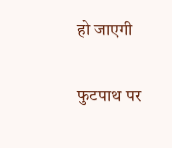हो जाएगी

फुटपाथ पर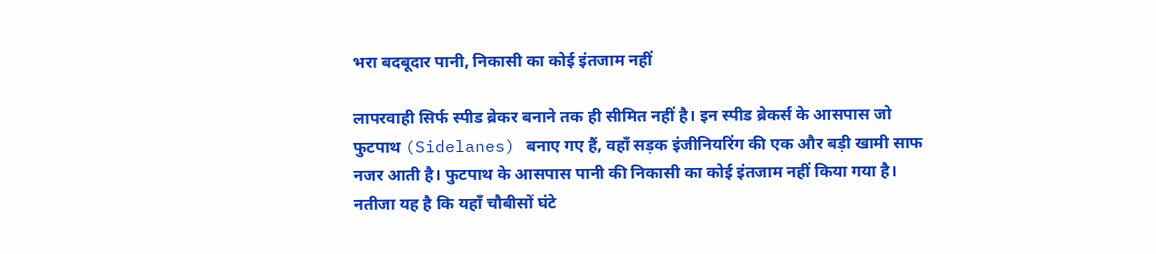भरा बदबूदार पानी, निकासी का कोई इंतजाम नहीं

लापरवाही सिर्फ स्पीड ब्रेकर बनाने तक ही सीमित नहीं है। इन स्पीड ब्रेकर्स के आसपास जो फुटपाथ (Sidelanes) बनाए गए हैं, वहाँ सड़क इंजीनियरिंग की एक और बड़ी खामी साफ नजर आती है। फुटपाथ के आसपास पानी की निकासी का कोई इंतजाम नहीं किया गया है। नतीजा यह है कि यहाँ चौबीसों घंटे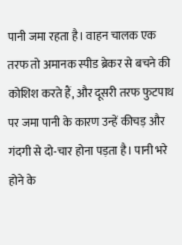पानी जमा रहता है। वाहन चालक एक तरफ तो अमानक स्पीड ब्रेकर से बचने की कोशिश करते हैं, और दूसरी तरफ फुटपाथ पर जमा पानी के कारण उन्हें कीचड़ और गंदगी से दो-चार होना पड़ता है। पानी भरे होने के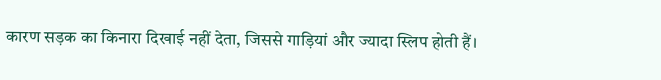कारण सड़क का किनारा दिखाई नहीं देता, जिससे गाड़ियां और ज्यादा स्लिप होती हैं।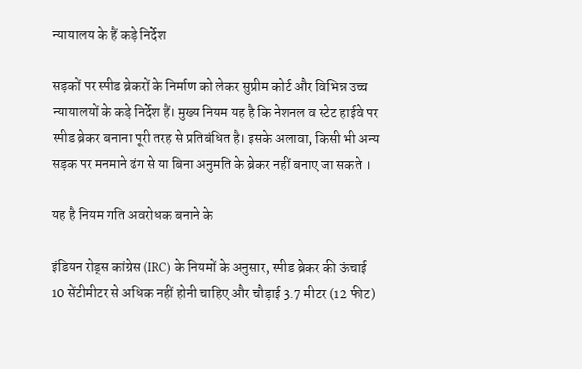न्यायालय के हैं कड़े निर्देश

सड़कों पर स्पीड ब्रेकरों के निर्माण को लेकर सुप्रीम कोर्ट और विभिन्न उच्च न्यायालयों के कड़े निर्देश हैं। मुख्य नियम यह है कि नेशनल व स्टेट हाईवे पर स्पीड ब्रेकर बनाना पूरी तरह से प्रतिबंधित है। इसके अलावा, किसी भी अन्य सड़क पर मनमाने ढंग से या बिना अनुमति के ब्रेकर नहीं बनाए जा सकते ।

यह है नियम गति अवरोधक बनाने के

इंडियन रोड्स कांग्रेस (IRC) के नियमों के अनुसार, स्पीड ब्रेकर की ऊंचाई 10 सेंटीमीटर से अधिक नहीं होनी चाहिए और चौड़ाई 3.7 मीटर (12 फीट)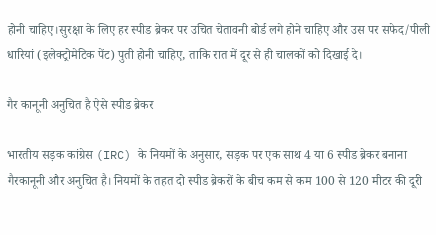होनी चाहिए।सुरक्षा के लिए हर स्पीड ब्रेकर पर उचित चेतावनी बोर्ड लगे होने चाहिए और उस पर सफेद/पीली धारियां (इलेक्ट्रोमेटिक पेंट) पुती होनी चाहिए, ताकि रात में दूर से ही चालकों को दिखाई दे।

गैर कानूनी अनुचित है ऐसे स्पीड ब्रेकर

भारतीय सड़क कांग्रेस (IRC) के नियमों के अनुसार, सड़क पर एक साथ 4 या 6 स्पीड ब्रेकर बनाना गैरकानूनी और अनुचित है। नियमों के तहत दो स्पीड ब्रेकरों के बीच कम से कम 100 से 120 मीटर की दूरी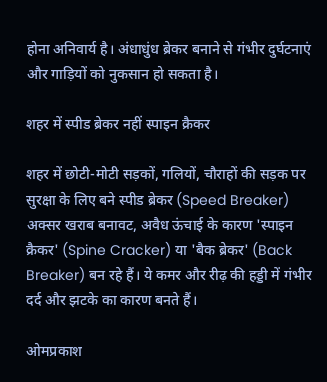होना अनिवार्य है। अंधाधुंध ब्रेकर बनाने से गंभीर दुर्घटनाएं और गाड़ियों को नुकसान हो सकता है।

शहर में स्पीड ब्रेकर नहीं स्पाइन क्रैकर

शहर में छोटी-मोटी सड़कों, गलियों, चौराहों की सड़क पर सुरक्षा के लिए बने स्पीड ब्रेकर (Speed Breaker) अक्सर खराब बनावट, अवैध ऊंचाई के कारण 'स्पाइन क्रैकर' (Spine Cracker) या 'बैक ब्रेकर' (Back Breaker) बन रहे हैं। ये कमर और रीढ़ की हड्डी में गंभीर दर्द और झटके का कारण बनते हैं।

ओमप्रकाश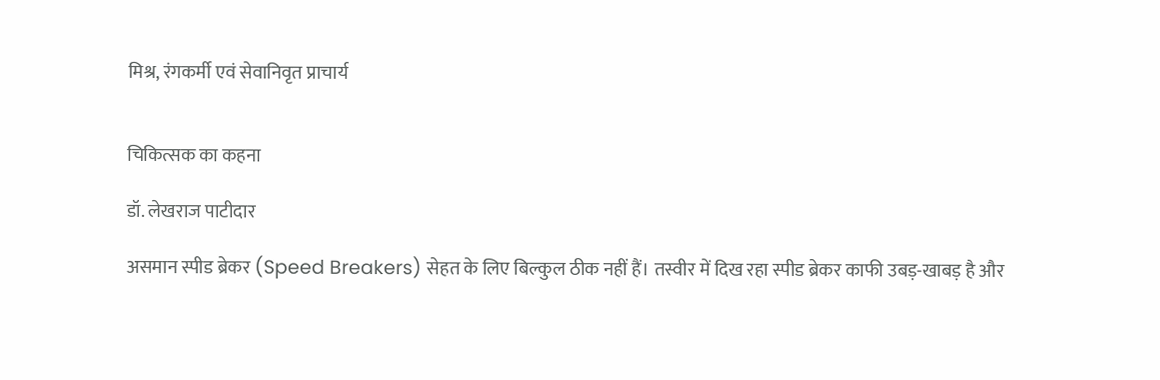मिश्र, रंगकर्मी एवं सेवानिवृत प्राचार्य


चिकित्सक का कहना

डॉ. लेखराज पाटीदार

असमान स्पीड ब्रेकर (Speed Breakers) सेहत के लिए बिल्कुल ठीक नहीं हैं। तस्वीर में दिख रहा स्पीड ब्रेकर काफी उबड़-खाबड़ है और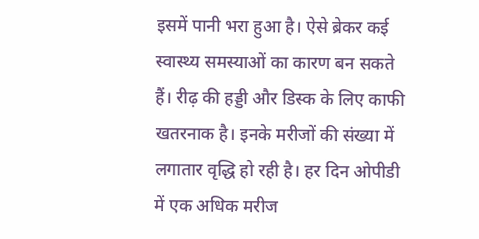इसमें पानी भरा हुआ है। ऐसे ब्रेकर कई स्वास्थ्य समस्याओं का कारण बन सकते हैं। रीढ़ की हड्डी और डिस्क के लिए काफी खतरनाक है। इनके मरीजों की संख्या में लगातार वृद्धि हो रही है। हर दिन ओपीडी में एक अधिक मरीज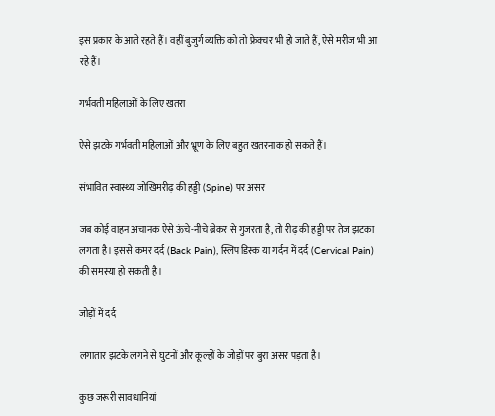इस प्रकार के आते रहते हैं। वहीं बुजुर्ग व्यक्ति को तो फ्रेक्चर भी हो जाते हैं, ऐसे मरीज भी आ रहे हैं।

गर्भवती महिलाओं के लिए खतरा

ऐसे झटके गर्भवती महिलाओं और भ्रूण के लिए बहुत खतरनाक हो सकते हैं।

संभावित स्वास्थ्य जोखिमरीढ़ की हड्डी (Spine) पर असर

जब कोई वाहन अचानक ऐसे ऊंचे-नीचे ब्रेकर से गुजरता है, तो रीढ़ की हड्डी पर तेज झटका लगता है। इससे कमर दर्द (Back Pain), स्लिप डिस्क या गर्दन में दर्द (Cervical Pain) की समस्या हो सकती है।

जोड़ों में दर्द

लगातार झटके लगने से घुटनों और कूल्हों के जोड़ों पर बुरा असर पड़ता है।

कुछ जरूरी सावधानियां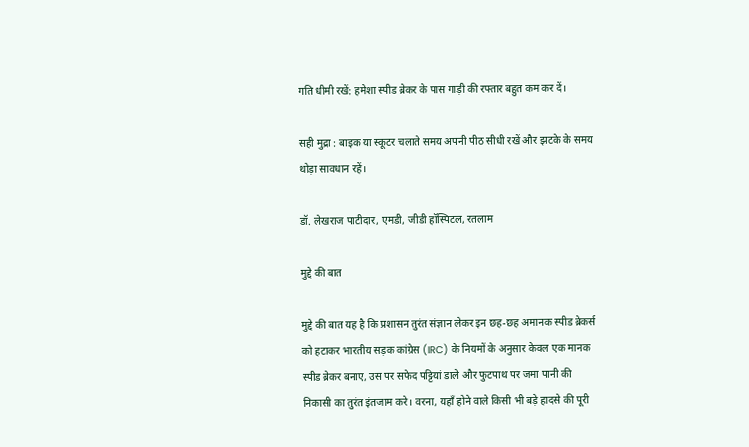गति धीमी रखें: हमेशा स्पीड ब्रेकर के पास गाड़ी की रफ्तार बहुत कम कर दें।

सही मुद्रा : बाइक या स्कूटर चलाते समय अपनी पीठ सीधी रखें और झटके के समय थोड़ा सावधान रहें।

डॉ. लेखराज पाटीदार, एमडी, जीडी हॉस्पिटल, रतलाम

मुद्दे की बात

मुद्दे की बात यह है कि प्रशासन तुरंत संज्ञान लेकर इन छह-छह अमानक स्पीड ब्रेकर्स को हटाकर भारतीय सड़क कांग्रेस (IRC) के नियमों के अनुसार केवल एक मानक स्पीड ब्रेकर बनाए, उस पर सफेद पट्टियां डाले और फुटपाथ पर जमा पानी की निकासी का तुरंत इंतजाम करे। वरना, यहाँ होने वाले किसी भी बड़े हादसे की पूरी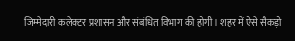जिम्मेदारी कलेक्टर प्रशासन और संबंधित विभाग की होगी। शहर में ऐसे सैकड़ो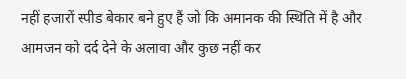नहीं हजारों स्पीड बेकार बने हुए हैं जो कि अमानक की स्थिति में है और आमजन को दर्द देने के अलावा और कुछ नहीं कर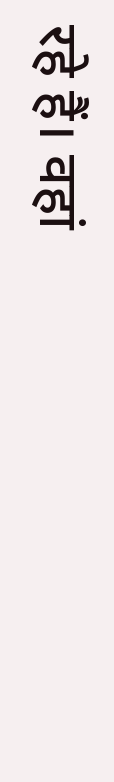रहे हैं। वहां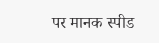पर मानक स्पीड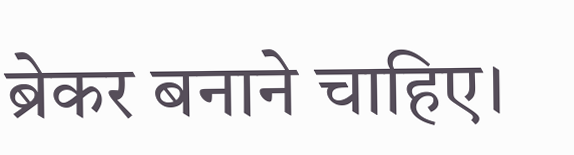ब्रेकर बनाने चाहिए।